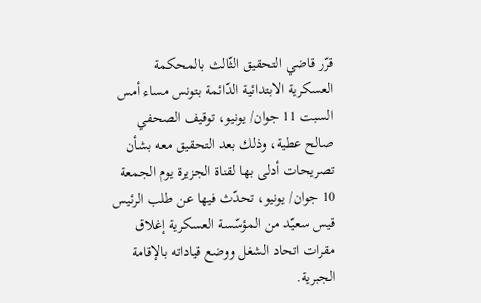قرّر قاضي التحقيق الثّالث بالمحكمة العسكرية الابتدائية الدّائمة بتونس مساء أمس السبت 11 جوان/ يونيو، توقيف الصحفي صالح عطية، وذلك بعد التحقيق معه بشأن تصريحات أدلى بها لقناة الجزيرة يوم الجمعة 10 جوان/ يونيو، تحدّث فيها عن طلب الرئيس قيس سعيّد من المؤسّسة العسكرية إغلاق مقرات اتحاد الشغل ووضع قياداته بالإقامة الجبرية.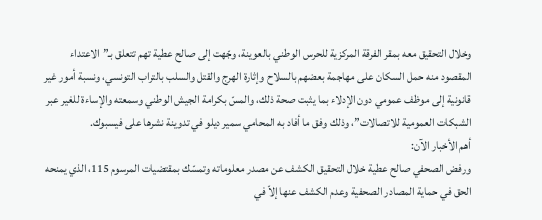وخلال التحقيق معه بمقر الفرقة المركزية للحرس الوطني بالعوينة، وجّهت إلى صالح عطية تهم تتعلق بـ”الاعتداء المقصود منه حمل السكان على مهاجمة بعضهم بالسلاح وإثارة الهرج والقتل والسلب بالتراب التونسي، ونسبة أمور غير قانونية إلى موظف عمومي دون الإدلاء بما يثبت صحة ذلك، والمسّ بكرامة الجيش الوطني وسمعته والإساءة للغير عبر الشبكات العمومية للاتصالات”، وذلك وفق ما أفاد به المحامي سمير ديلو في تدوينة نشرها على فيسبوك.
أهم الأخبار الآن:
ورفض الصحفي صالح عطية خلال التحقيق الكشف عن مصدر معلوماته وتمسّك بمقتضيات المرسوم 115، الذي يمنحه الحق في حماية المصادر الصحفية وعدم الكشف عنها إلاّ في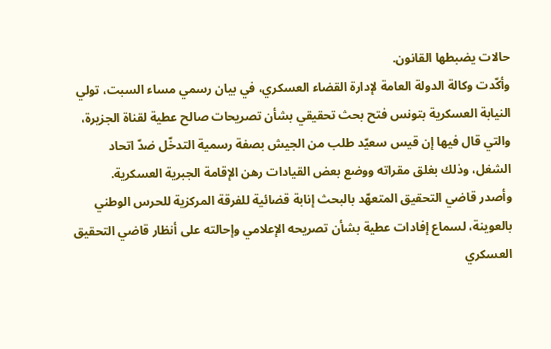حالات يضبطها القانون.
وأكّدت وكالة الدولة العامة لإدارة القضاء العسكري، في بيان رسمي مساء السبت، تولي النيابة العسكرية بتونس فتح بحث تحقيقي بشأن تصريحات صالح عطية لقناة الجزيرة، والتي قال فيها إن قيس سعيّد طلب من الجيش بصفة رسمية التدخّل ضدّ اتحاد الشغل، وذلك بغلق مقراته ووضع بعض القيادات رهن الإقامة الجبرية العسكرية.
وأصدر قاضي التحقيق المتعهّد بالبحث إنابة قضائية للفرقة المركزية للحرس الوطني بالعوينة، لسماع إفادات عطية بشأن تصريحه الإعلامي وإحالته على أنظار قاضي التحقيق العسكري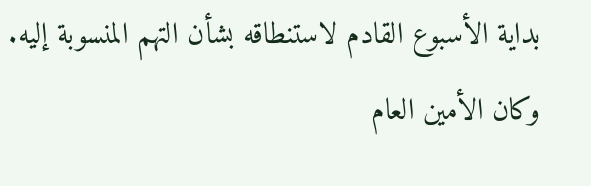بداية الأسبوع القادم لاستنطاقه بشأن التهم المنسوبة إليه.
وكان الأمين العام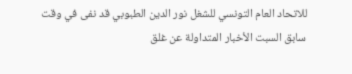للاتحاد العام التونسي للشغل نور الدين الطبوبي قد نفى في وقت سابق السبت الأخبار المتداولة عن غلق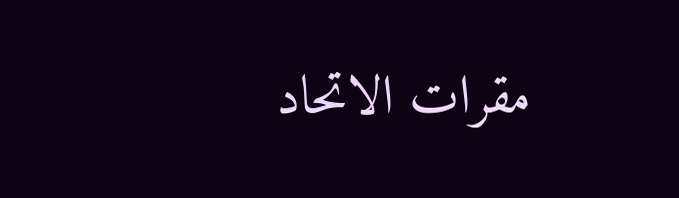مقرات الاتحاد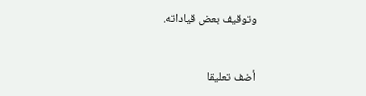وتوقيف بعض قياداته.


أضف تعليقا